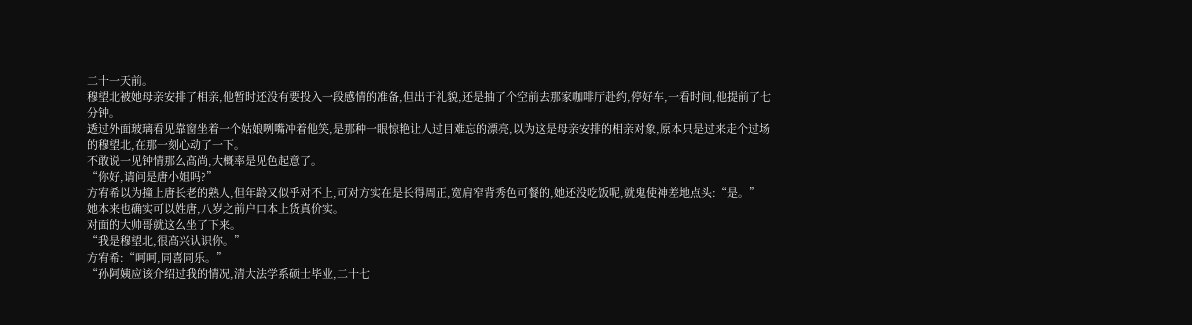二十一天前。
穆望北被她母亲安排了相亲,他暂时还没有要投入一段感情的准备,但出于礼貌,还是抽了个空前去那家咖啡厅赴约,停好车,一看时间,他提前了七分钟。
透过外面玻璃看见靠窗坐着一个姑娘咧嘴冲着他笑,是那种一眼惊艳让人过目难忘的漂亮,以为这是母亲安排的相亲对象,原本只是过来走个过场的穆望北,在那一刻心动了一下。
不敢说一见钟情那么高尚,大概率是见色起意了。
“你好,请问是唐小姐吗?”
方宥希以为撞上唐长老的熟人,但年龄又似乎对不上,可对方实在是长得周正,宽肩窄背秀色可餐的,她还没吃饭呢,就鬼使神差地点头:“是。”
她本来也确实可以姓唐,八岁之前户口本上货真价实。
对面的大帅哥就这么坐了下来。
“我是穆望北,很高兴认识你。”
方宥希:“呵呵,同喜同乐。”
“孙阿姨应该介绍过我的情况,清大法学系硕士毕业,二十七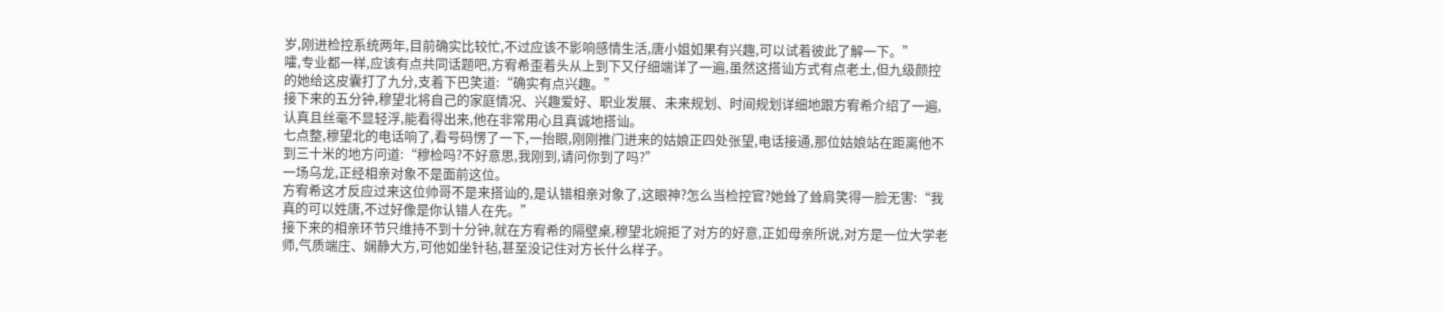岁,刚进检控系统两年,目前确实比较忙,不过应该不影响感情生活,唐小姐如果有兴趣,可以试着彼此了解一下。”
嚯,专业都一样,应该有点共同话题吧,方宥希歪着头从上到下又仔细端详了一遍,虽然这搭讪方式有点老土,但九级颜控的她给这皮囊打了九分,支着下巴笑道:“确实有点兴趣。”
接下来的五分钟,穆望北将自己的家庭情况、兴趣爱好、职业发展、未来规划、时间规划详细地跟方宥希介绍了一遍,认真且丝毫不显轻浮,能看得出来,他在非常用心且真诚地搭讪。
七点整,穆望北的电话响了,看号码愣了一下,一抬眼,刚刚推门进来的姑娘正四处张望,电话接通,那位姑娘站在距离他不到三十米的地方问道:“穆检吗?不好意思,我刚到,请问你到了吗?”
一场乌龙,正经相亲对象不是面前这位。
方宥希这才反应过来这位帅哥不是来搭讪的,是认错相亲对象了,这眼神?怎么当检控官?她耸了耸肩笑得一脸无害:“我真的可以姓唐,不过好像是你认错人在先。”
接下来的相亲环节只维持不到十分钟,就在方宥希的隔壁桌,穆望北婉拒了对方的好意,正如母亲所说,对方是一位大学老师,气质端庄、娴静大方,可他如坐针毡,甚至没记住对方长什么样子。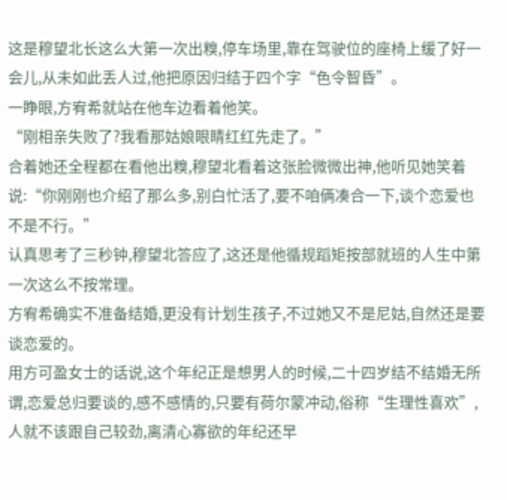这是穆望北长这么大第一次出糗,停车场里,靠在驾驶位的座椅上缓了好一会儿,从未如此丢人过,他把原因归结于四个字“色令智昏”。
一睁眼,方宥希就站在他车边看着他笑。
“刚相亲失败了?我看那姑娘眼睛红红先走了。”
合着她还全程都在看他出糗,穆望北看着这张脸微微出神,他听见她笑着说:“你刚刚也介绍了那么多,别白忙活了,要不咱俩凑合一下,谈个恋爱也不是不行。”
认真思考了三秒钟,穆望北答应了,这还是他循规蹈矩按部就班的人生中第一次这么不按常理。
方宥希确实不准备结婚,更没有计划生孩子,不过她又不是尼姑,自然还是要谈恋爱的。
用方可盈女士的话说,这个年纪正是想男人的时候,二十四岁结不结婚无所谓,恋爱总归要谈的,感不感情的,只要有荷尔蒙冲动,俗称“生理性喜欢”,人就不该跟自己较劲,离清心寡欲的年纪还早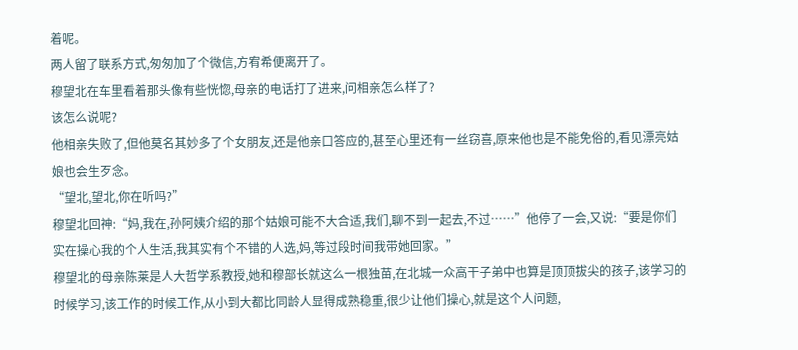着呢。
两人留了联系方式,匆匆加了个微信,方宥希便离开了。
穆望北在车里看着那头像有些恍惚,母亲的电话打了进来,问相亲怎么样了?
该怎么说呢?
他相亲失败了,但他莫名其妙多了个女朋友,还是他亲口答应的,甚至心里还有一丝窃喜,原来他也是不能免俗的,看见漂亮姑娘也会生歹念。
“望北,望北,你在听吗?”
穆望北回神:“妈,我在,孙阿姨介绍的那个姑娘可能不大合适,我们,聊不到一起去,不过……”他停了一会,又说:“要是你们实在操心我的个人生活,我其实有个不错的人选,妈,等过段时间我带她回家。”
穆望北的母亲陈莱是人大哲学系教授,她和穆部长就这么一根独苗,在北城一众高干子弟中也算是顶顶拔尖的孩子,该学习的时候学习,该工作的时候工作,从小到大都比同龄人显得成熟稳重,很少让他们操心,就是这个人问题,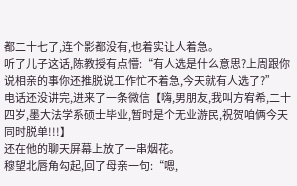都二十七了,连个影都没有,也着实让人着急。
听了儿子这话,陈教授有点懵:“有人选是什么意思?上周跟你说相亲的事你还推脱说工作忙不着急,今天就有人选了?”
电话还没讲完,进来了一条微信【嗨,男朋友,我叫方宥希,二十四岁,墨大法学系硕士毕业,暂时是个无业游民,祝贺咱俩今天同时脱单!!!】
还在他的聊天屏幕上放了一串烟花。
穆望北唇角勾起,回了母亲一句:“嗯,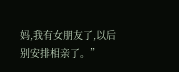妈,我有女朋友了,以后别安排相亲了。”